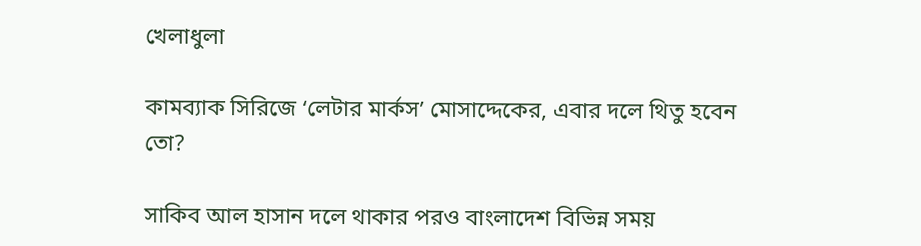খেলাধুলা

কামব্যাক সিরিজে ‘লেটার মার্কস’ মোসাদ্দেকের, এবার দলে থিতু হবেন তো?

সাকিব আল হাসান দলে থাকার পরও বাংলাদেশ বিভিন্ন সময়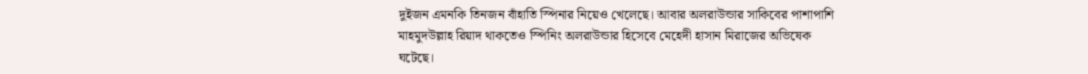দুইজন এমনকি তিনজন বাঁহাতি স্পিনার নিয়েও খেলেছে। আবার অলরাউন্ডার সাকিবের পাশাপাশি মাহমুদউল্লাহ রিয়াদ থাকতেও স্পিনিং অলরাউন্ডার হিসেবে মেহেদী হাসান মিরাজের অভিষেক ঘটেছে।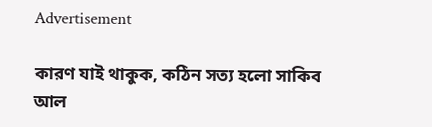Advertisement

কারণ যাই থাকুক, কঠিন সত্য হলো সাকিব আল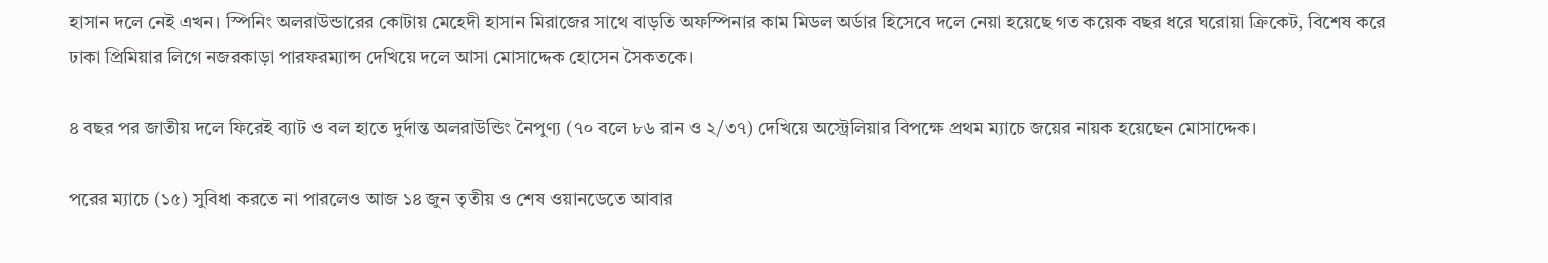হাসান দলে নেই এখন। স্পিনিং অলরাউন্ডারের কোটায় মেহেদী হাসান মিরাজের সাথে বাড়তি অফস্পিনার কাম মিডল অর্ডার হিসেবে দলে নেয়া হয়েছে গত কয়েক বছর ধরে ঘরোয়া ক্রিকেট, বিশেষ করে ঢাকা প্রিমিয়ার লিগে নজরকাড়া পারফরম্যান্স দেখিয়ে দলে আসা মোসাদ্দেক হোসেন সৈকতকে।

৪ বছর পর জাতীয় দলে ফিরেই ব্যাট ও বল হাতে দুর্দান্ত অলরাউন্ডিং নৈপুণ্য (৭০ বলে ৮৬ রান ও ২/৩৭) দেখিয়ে অস্ট্রেলিয়ার বিপক্ষে প্রথম ম্যাচে জয়ের নায়ক হয়েছেন মোসাদ্দেক।

পরের ম্যাচে (১৫) সুবিধা করতে না পারলেও আজ ১৪ জুন তৃতীয় ও শেষ ওয়ানডেতে আবার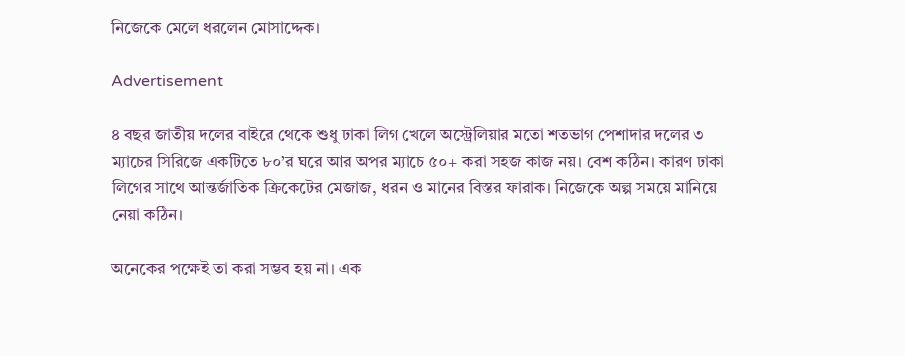নিজেকে মেলে ধরলেন মোসাদ্দেক।

Advertisement

৪ বছর জাতীয় দলের বাইরে থেকে শুধু ঢাকা লিগ খেলে অস্ট্রেলিয়ার মতো শতভাগ পেশাদার দলের ৩ ম্যাচের সিরিজে একটিতে ৮০’র ঘরে আর অপর ম্যাচে ৫০+ করা সহজ কাজ নয়। বেশ কঠিন। কারণ ঢাকা লিগের সাথে আন্তর্জাতিক ক্রিকেটের মেজাজ, ধরন ও মানের বিস্তর ফারাক। নিজেকে অল্প সময়ে মানিয়ে নেয়া কঠিন।

অনেকের পক্ষেই তা করা সম্ভব হয় না। এক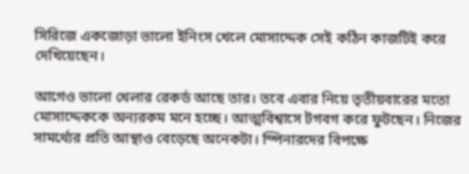সিরিজে একজোড়া ভালো ইনিংস খেলে মোসাদ্দেক সেই কঠিন কাজটিই করে দেখিয়েছেন।

আগেও ভালো খেলার রেকর্ড আছে তার। তবে এবার নিয়ে তৃতীয়বারের মতো মোসাদ্দেককে অন্যরকম মনে হচ্ছে। আত্মবিশ্বাসে টগবগ করে ফুটছেন। নিজের সামর্থ্যের প্রতি আস্থাও বেড়েছে অনেকটা। স্পিনারদের বিপক্ষে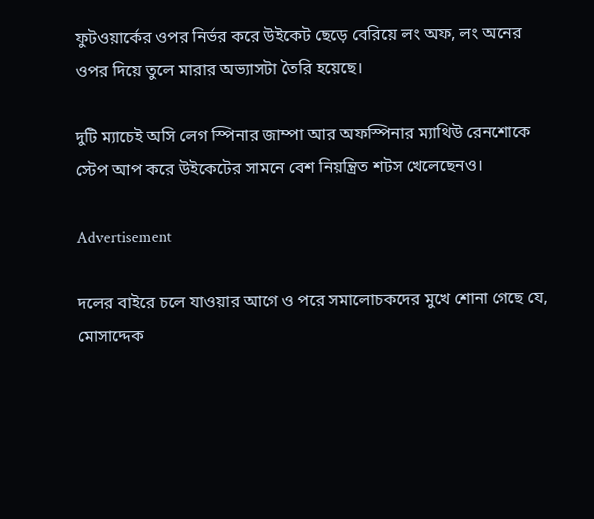ফুটওয়ার্কের ওপর নির্ভর করে উইকেট ছেড়ে বেরিয়ে লং অফ, লং অনের ওপর দিয়ে তুলে মারার অভ্যাসটা তৈরি হয়েছে।

দুটি ম্যাচেই অসি লেগ স্পিনার জাম্পা আর অফস্পিনার ম্যাথিউ রেনশোকে স্টেপ আপ করে উইকেটের সামনে বেশ নিয়ন্ত্রিত শটস খেলেছেনও।

Advertisement

দলের বাইরে চলে যাওয়ার আগে ও পরে সমালোচকদের মুখে শোনা গেছে যে, মোসাদ্দেক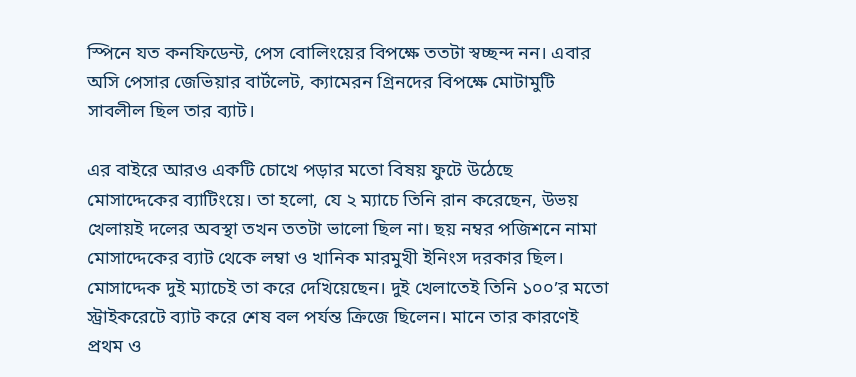স্পিনে যত কনফিডেন্ট, পেস বোলিংয়ের বিপক্ষে ততটা স্বচ্ছন্দ নন। এবার অসি পেসার জেভিয়ার বার্টলেট, ক্যামেরন গ্রিনদের বিপক্ষে মোটামুটি সাবলীল ছিল তার ব্যাট।

এর বাইরে আরও একটি চোখে পড়ার মতো বিষয় ফুটে উঠেছে মোসাদ্দেকের ব্যাটিংয়ে। তা হলো, যে ২ ম্যাচে তিনি রান করেছেন, উভয় খেলায়ই দলের অবস্থা তখন ততটা ভালো ছিল না। ছয় নম্বর পজিশনে নামা মোসাদ্দেকের ব্যাট থেকে লম্বা ও খানিক মারমুখী ইনিংস দরকার ছিল। মোসাদ্দেক দুই ম্যাচেই তা করে দেখিয়েছেন। দুই খেলাতেই তিনি ১০০’র মতো স্ট্রাইকরেটে ব্যাট করে শেষ বল পর্যন্ত ক্রিজে ছিলেন। মানে তার কারণেই প্রথম ও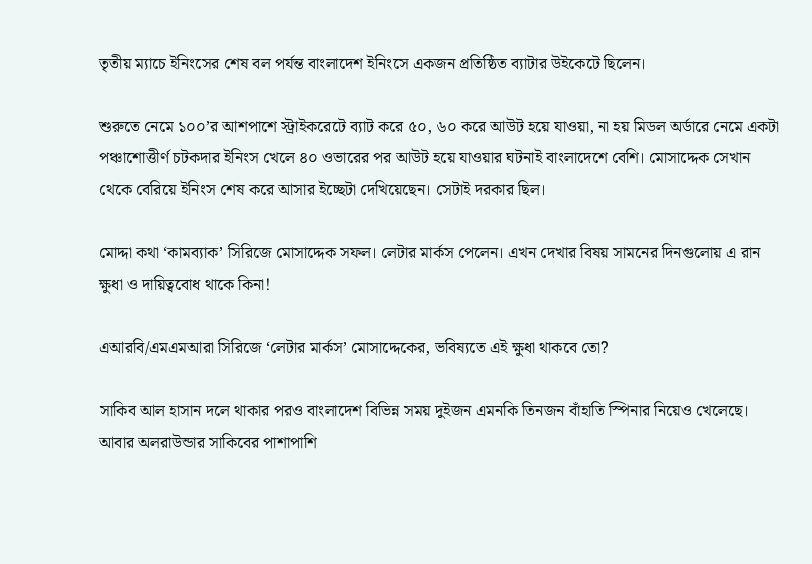তৃতীয় ম্যাচে ইনিংসের শেষ বল পর্যন্ত বাংলাদেশ ইনিংসে একজন প্রতিষ্ঠিত ব্যাটার উইকেটে ছিলেন।

শুরুতে নেমে ১০০’র আশপাশে স্ট্রাইকরেটে ব্যাট করে ৫০, ৬০ করে আউট হয়ে যাওয়া, না হয় মিডল অর্ডারে নেমে একটা পঞ্চাশোত্তীর্ণ চটকদার ইনিংস খেলে ৪০ ওভারের পর আউট হয়ে যাওয়ার ঘটনাই বাংলাদেশে বেশি। মোসাদ্দেক সেখান থেকে বেরিয়ে ইনিংস শেষ করে আসার ইচ্ছেটা দেখিয়েছেন। সেটাই দরকার ছিল।

মোদ্দা কথা ‘কামব্যাক’ সিরিজে মোসাদ্দেক সফল। লেটার মার্কস পেলেন। এখন দেখার বিষয় সামনের দিনগুলোয় এ রান ক্ষুধা ও দায়িত্ববোধ থাকে কিনা!

এআরবি/এমএমআরা সিরিজে ‘লেটার মার্কস’ মোসাদ্দেকের, ভবিষ্যতে এই ক্ষুধা থাকবে তো?

সাকিব আল হাসান দলে থাকার পরও বাংলাদেশ বিভিন্ন সময় দুইজন এমনকি তিনজন বাঁহাতি স্পিনার নিয়েও খেলেছে। আবার অলরাউন্ডার সাকিবের পাশাপাশি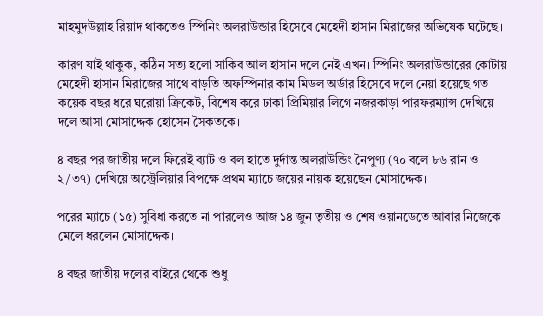মাহমুদউল্লাহ রিয়াদ থাকতেও স্পিনিং অলরাউন্ডার হিসেবে মেহেদী হাসান মিরাজের অভিষেক ঘটেছে।

কারণ যাই থাকুক, কঠিন সত্য হলো সাকিব আল হাসান দলে নেই এখন। স্পিনিং অলরাউন্ডারের কোটায় মেহেদী হাসান মিরাজের সাথে বাড়তি অফস্পিনার কাম মিডল অর্ডার হিসেবে দলে নেয়া হয়েছে গত কয়েক বছর ধরে ঘরোয়া ক্রিকেট, বিশেষ করে ঢাকা প্রিমিয়ার লিগে নজরকাড়া পারফরম্যান্স দেখিয়ে দলে আসা মোসাদ্দেক হোসেন সৈকতকে।

৪ বছর পর জাতীয় দলে ফিরেই ব্যাট ও বল হাতে দুর্দান্ত অলরাউন্ডিং নৈপুণ্য (৭০ বলে ৮৬ রান ও ২/৩৭) দেখিয়ে অস্ট্রেলিয়ার বিপক্ষে প্রথম ম্যাচে জয়ের নায়ক হয়েছেন মোসাদ্দেক।

পরের ম্যাচে (১৫) সুবিধা করতে না পারলেও আজ ১৪ জুন তৃতীয় ও শেষ ওয়ানডেতে আবার নিজেকে মেলে ধরলেন মোসাদ্দেক।

৪ বছর জাতীয় দলের বাইরে থেকে শুধু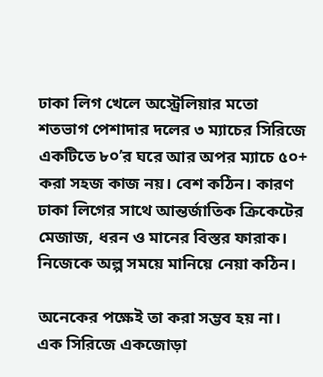ঢাকা লিগ খেলে অস্ট্রেলিয়ার মতো শতভাগ পেশাদার দলের ৩ ম্যাচের সিরিজে একটিতে ৮০’র ঘরে আর অপর ম্যাচে ৫০+ করা সহজ কাজ নয়। বেশ কঠিন। কারণ ঢাকা লিগের সাথে আন্তর্জাতিক ক্রিকেটের মেজাজ, ধরন ও মানের বিস্তর ফারাক। নিজেকে অল্প সময়ে মানিয়ে নেয়া কঠিন।

অনেকের পক্ষেই তা করা সম্ভব হয় না। এক সিরিজে একজোড়া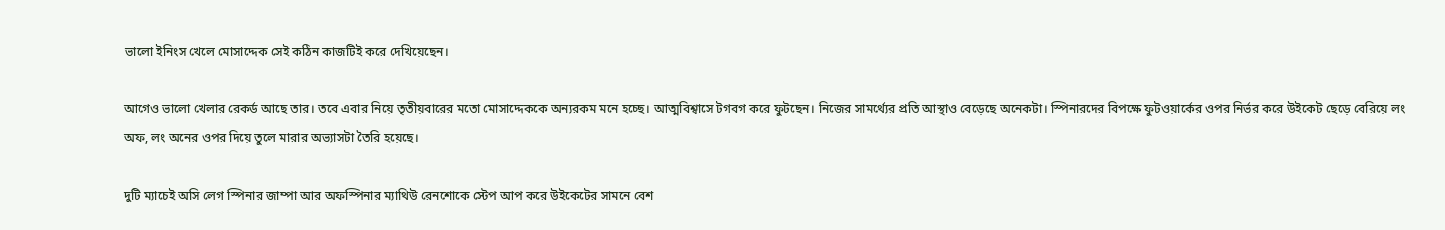ভালো ইনিংস খেলে মোসাদ্দেক সেই কঠিন কাজটিই করে দেখিয়েছেন।

আগেও ভালো খেলার রেকর্ড আছে তার। তবে এবার নিয়ে তৃতীয়বারের মতো মোসাদ্দেককে অন্যরকম মনে হচ্ছে। আত্মবিশ্বাসে টগবগ করে ফুটছেন। নিজের সামর্থ্যের প্রতি আস্থাও বেড়েছে অনেকটা। স্পিনারদের বিপক্ষে ফুটওয়ার্কের ওপর নির্ভর করে উইকেট ছেড়ে বেরিয়ে লং অফ, লং অনের ওপর দিয়ে তুলে মারার অভ্যাসটা তৈরি হয়েছে।

দুটি ম্যাচেই অসি লেগ স্পিনার জাম্পা আর অফস্পিনার ম্যাথিউ রেনশোকে স্টেপ আপ করে উইকেটের সামনে বেশ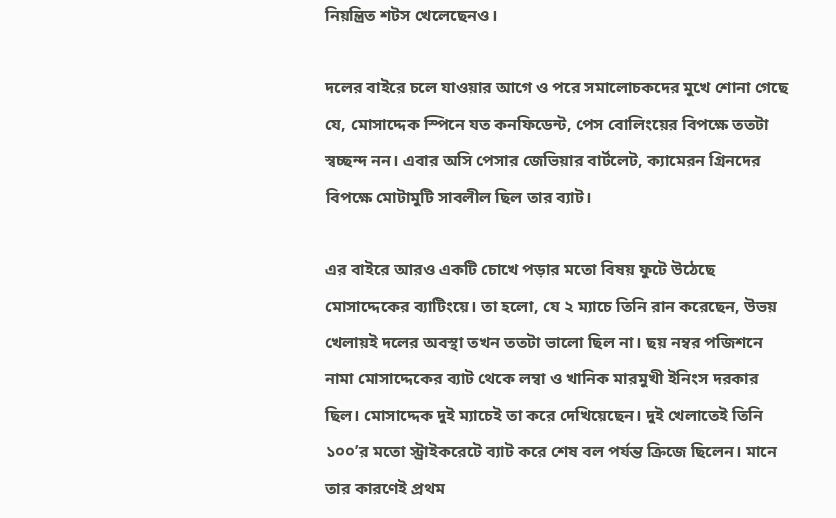নিয়ন্ত্রিত শটস খেলেছেনও।

দলের বাইরে চলে যাওয়ার আগে ও পরে সমালোচকদের মুখে শোনা গেছে যে, মোসাদ্দেক স্পিনে যত কনফিডেন্ট, পেস বোলিংয়ের বিপক্ষে ততটা স্বচ্ছন্দ নন। এবার অসি পেসার জেভিয়ার বার্টলেট, ক্যামেরন গ্রিনদের বিপক্ষে মোটামুটি সাবলীল ছিল তার ব্যাট।

এর বাইরে আরও একটি চোখে পড়ার মতো বিষয় ফুটে উঠেছে মোসাদ্দেকের ব্যাটিংয়ে। তা হলো, যে ২ ম্যাচে তিনি রান করেছেন, উভয় খেলায়ই দলের অবস্থা তখন ততটা ভালো ছিল না। ছয় নম্বর পজিশনে নামা মোসাদ্দেকের ব্যাট থেকে লম্বা ও খানিক মারমুখী ইনিংস দরকার ছিল। মোসাদ্দেক দুই ম্যাচেই তা করে দেখিয়েছেন। দুই খেলাতেই তিনি ১০০’র মতো স্ট্রাইকরেটে ব্যাট করে শেষ বল পর্যন্ত ক্রিজে ছিলেন। মানে তার কারণেই প্রথম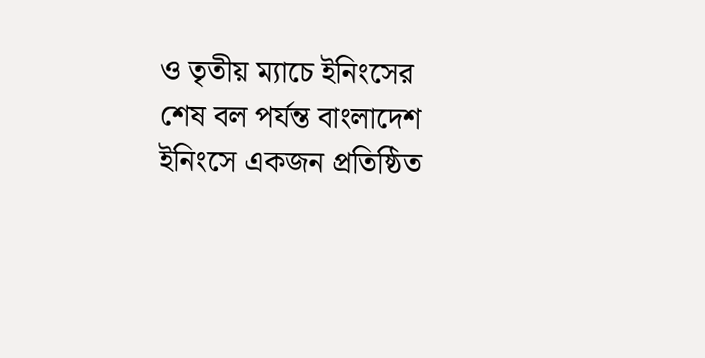ও তৃতীয় ম্যাচে ইনিংসের শেষ বল পর্যন্ত বাংলাদেশ ইনিংসে একজন প্রতিষ্ঠিত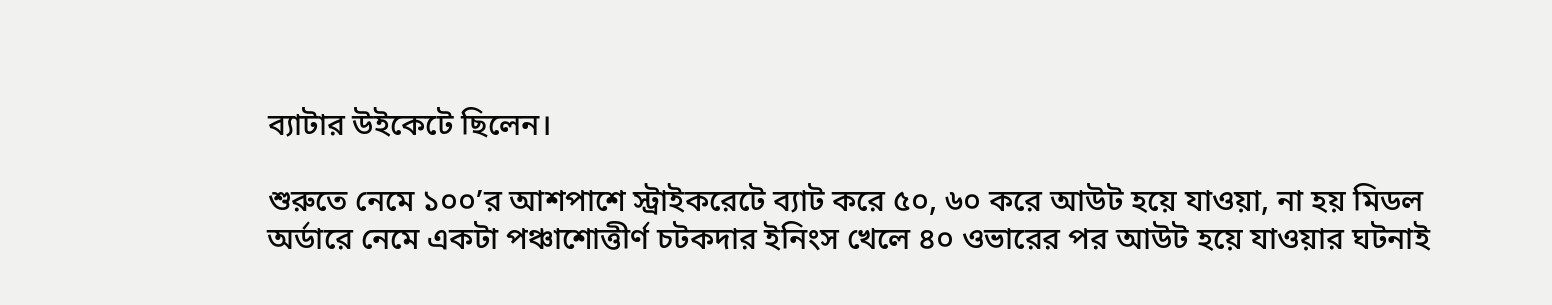ব্যাটার উইকেটে ছিলেন।

শুরুতে নেমে ১০০’র আশপাশে স্ট্রাইকরেটে ব্যাট করে ৫০, ৬০ করে আউট হয়ে যাওয়া, না হয় মিডল অর্ডারে নেমে একটা পঞ্চাশোত্তীর্ণ চটকদার ইনিংস খেলে ৪০ ওভারের পর আউট হয়ে যাওয়ার ঘটনাই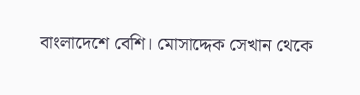বাংলাদেশে বেশি। মোসাদ্দেক সেখান থেকে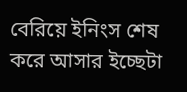বেরিয়ে ইনিংস শেষ করে আসার ইচ্ছেটা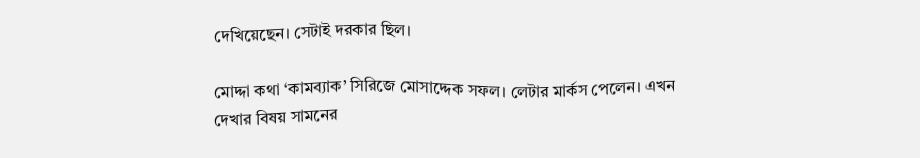দেখিয়েছেন। সেটাই দরকার ছিল।

মোদ্দা কথা ‘কামব্যাক’ সিরিজে মোসাদ্দেক সফল। লেটার মার্কস পেলেন। এখন দেখার বিষয় সামনের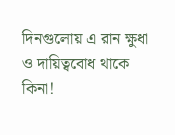দিনগুলোয় এ রান ক্ষুধা ও দায়িত্ববোধ থাকে কিনা!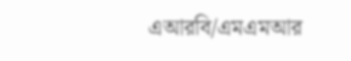এআরবি/এমএমআর